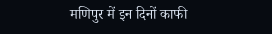मणिपुर में इन दिनों काफी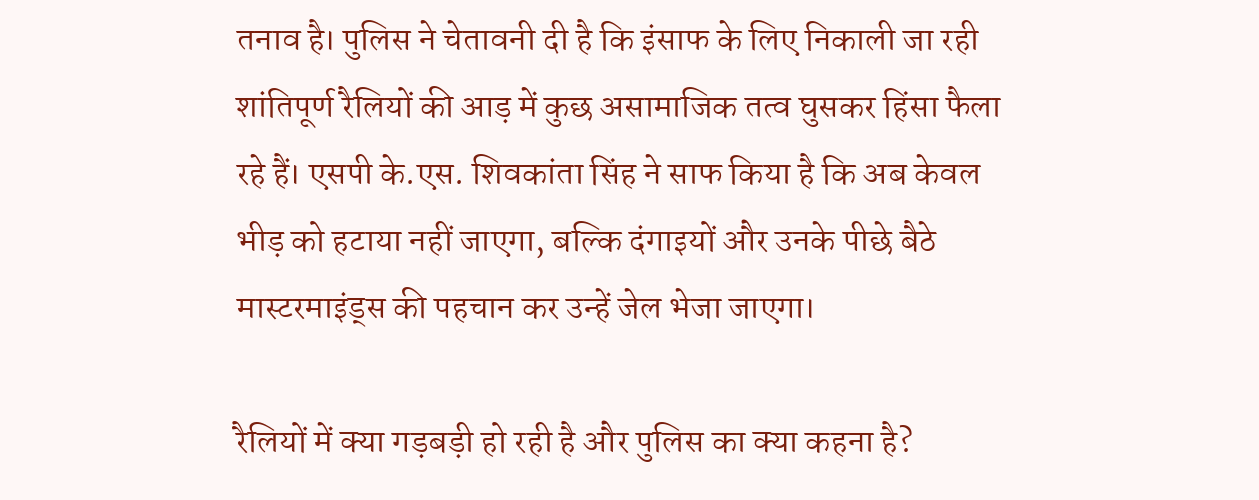तनाव है। पुलिस ने चेतावनी दी है कि इंसाफ के लिए निकाली जा रही शांतिपूर्ण रैलियों की आड़ में कुछ असामाजिक तत्व घुसकर हिंसा फैला रहे हैं। एसपी के.एस. शिवकांता सिंह ने साफ किया है कि अब केवल भीड़ को हटाया नहीं जाएगा, बल्कि दंगाइयों और उनके पीछे बैठे मास्टरमाइंड्स की पहचान कर उन्हें जेल भेजा जाएगा।

रैलियों में क्या गड़बड़ी हो रही है और पुलिस का क्या कहना है?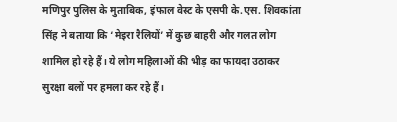मणिपुर पुलिस के मुताबिक, इंफाल वेस्ट के एसपी के.एस. शिवकांता सिंह ने बताया कि ‘मेइरा रैलियों’ में कुछ बाहरी और गलत लोग शामिल हो रहे हैं। ये लोग महिलाओं की भीड़ का फायदा उठाकर सुरक्षा बलों पर हमला कर रहे हैं।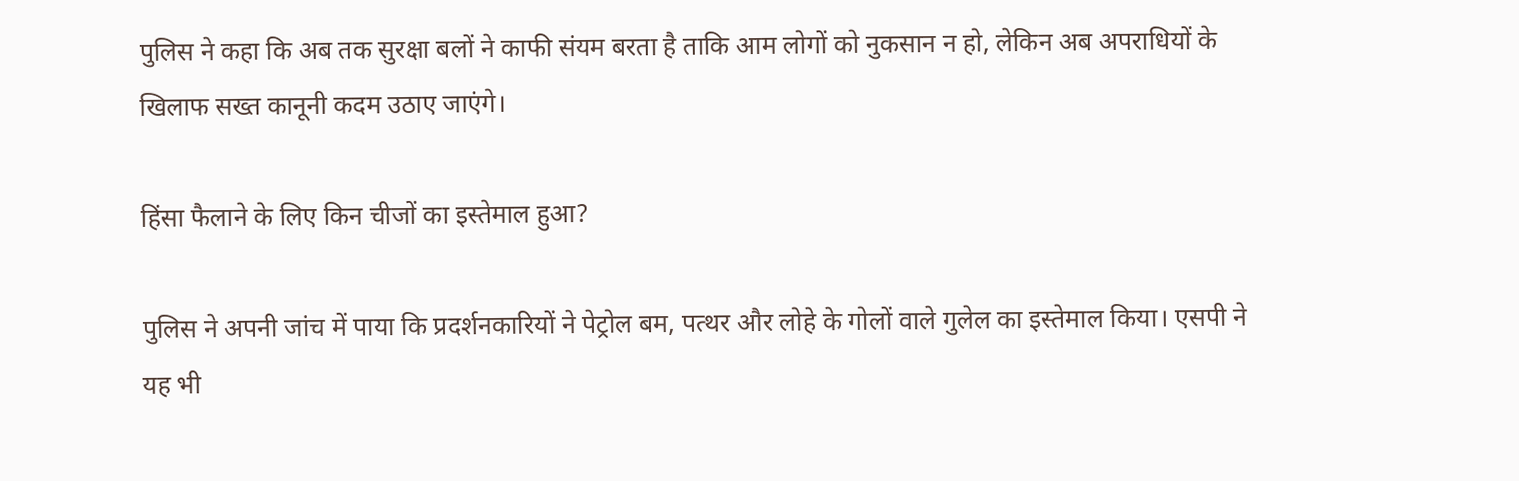पुलिस ने कहा कि अब तक सुरक्षा बलों ने काफी संयम बरता है ताकि आम लोगों को नुकसान न हो, लेकिन अब अपराधियों के खिलाफ सख्त कानूनी कदम उठाए जाएंगे।

हिंसा फैलाने के लिए किन चीजों का इस्तेमाल हुआ?

पुलिस ने अपनी जांच में पाया कि प्रदर्शनकारियों ने पेट्रोल बम, पत्थर और लोहे के गोलों वाले गुलेल का इस्तेमाल किया। एसपी ने यह भी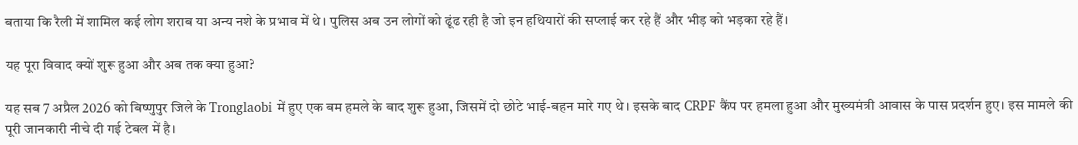बताया कि रैली में शामिल कई लोग शराब या अन्य नशे के प्रभाव में थे। पुलिस अब उन लोगों को ढूंढ रही है जो इन हथियारों की सप्लाई कर रहे हैं और भीड़ को भड़का रहे हैं।

यह पूरा विवाद क्यों शुरू हुआ और अब तक क्या हुआ?

यह सब 7 अप्रैल 2026 को बिष्णुपुर जिले के Tronglaobi में हुए एक बम हमले के बाद शुरू हुआ, जिसमें दो छोटे भाई-बहन मारे गए थे। इसके बाद CRPF कैंप पर हमला हुआ और मुख्यमंत्री आवास के पास प्रदर्शन हुए। इस मामले की पूरी जानकारी नीचे दी गई टेबल में है।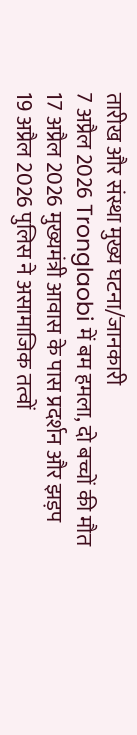तारीख और संस्था मुख्य घटना/जानकारी
7 अप्रैल 2026 Tronglaobi में बम हमला, दो बच्चों की मौत
17 अप्रैल 2026 मुख्यमंत्री आवास के पास प्रदर्शन और झड़प
19 अप्रैल 2026 पुलिस ने असामाजिक तत्वों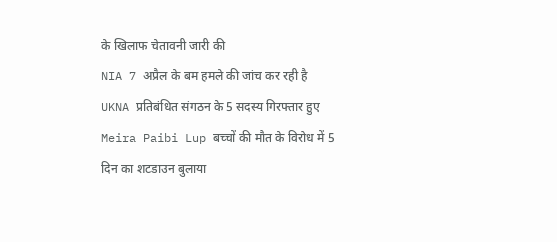के खिलाफ चेतावनी जारी की
NIA 7 अप्रैल के बम हमले की जांच कर रही है
UKNA प्रतिबंधित संगठन के 5 सदस्य गिरफ्तार हुए
Meira Paibi Lup बच्चों की मौत के विरोध में 5 दिन का शटडाउन बुलाया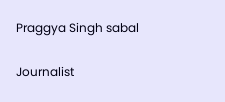Praggya Singh sabal

Journalist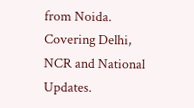from Noida. Covering Delhi, NCR and National Updates.